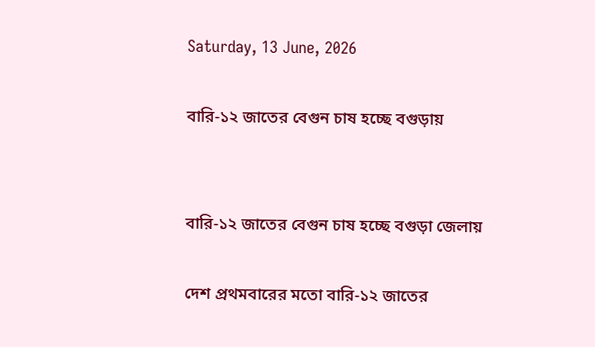Saturday, 13 June, 2026

বারি-১২ জাতের বেগুন চাষ হচ্ছে বগুড়ায়


বারি-১২ জাতের বেগুন চাষ হচ্ছে বগুড়া জেলায়

দেশ প্রথমবারের মতো বারি-১২ জাতের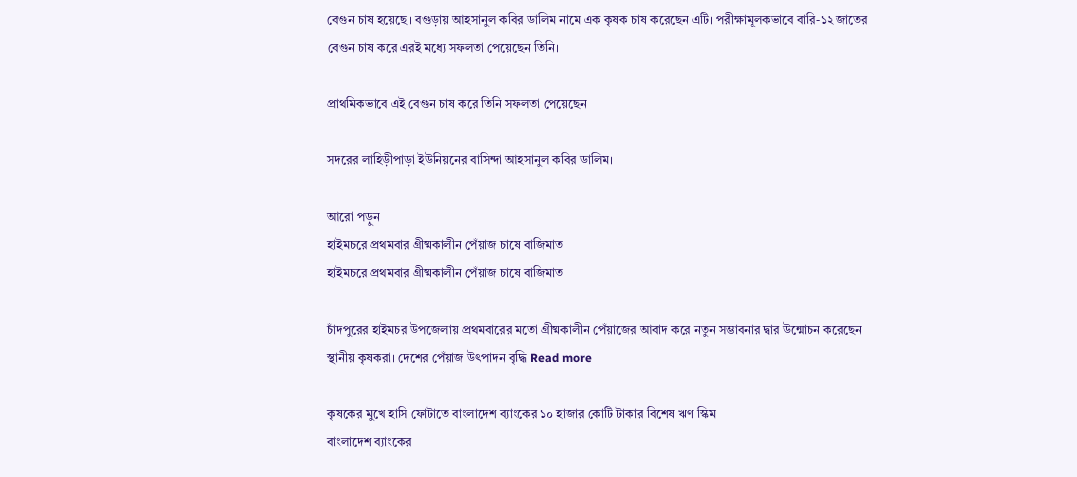বেগুন চাষ হয়েছে। বগুড়ায় আহসানুল কবির ডালিম নামে এক কৃষক চাষ করেছেন এটি। পরীক্ষামূলকভাবে বারি-১২ জাতের বেগুন চাষ করে এরই মধ্যে সফলতা পেয়েছেন তিনি।

প্রাথমিকভাবে এই বেগুন চাষ করে তিনি সফলতা পেয়েছেন

সদরের লাহিড়ীপাড়া ইউনিয়নের বাসিন্দা আহসানুল কবির ডালিম।

আরো পড়ুন
হাইমচরে প্রথমবার গ্রীষ্মকালীন পেঁয়াজ চাষে বাজিমাত
হাইমচরে প্রথমবার গ্রীষ্মকালীন পেঁয়াজ চাষে বাজিমাত

চাঁদপুরের হাইমচর উপজেলায় প্রথমবারের মতো গ্রীষ্মকালীন পেঁয়াজের আবাদ করে নতুন সম্ভাবনার দ্বার উন্মোচন করেছেন স্থানীয় কৃষকরা। দেশের পেঁয়াজ উৎপাদন বৃদ্ধি Read more

কৃষকের মুখে হাসি ফোটাতে বাংলাদেশ ব্যাংকের ১০ হাজার কোটি টাকার বিশেষ ঋণ স্কিম
বাংলাদেশ ব্যাংকের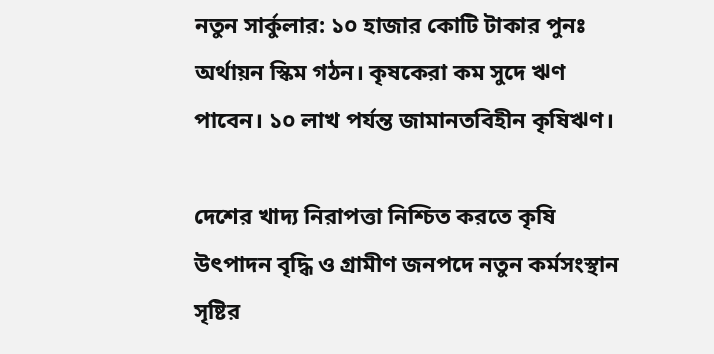নতুন সার্কুলার: ১০ হাজার কোটি টাকার পুনঃ অর্থায়ন স্কিম গঠন। কৃষকেরা কম সুদে ঋণ পাবেন। ১০ লাখ পর্যন্ত জামানতবিহীন কৃষিঋণ।

দেশের খাদ্য নিরাপত্তা নিশ্চিত করতে কৃষি উৎপাদন বৃদ্ধি ও গ্রামীণ জনপদে নতুন কর্মসংস্থান সৃষ্টির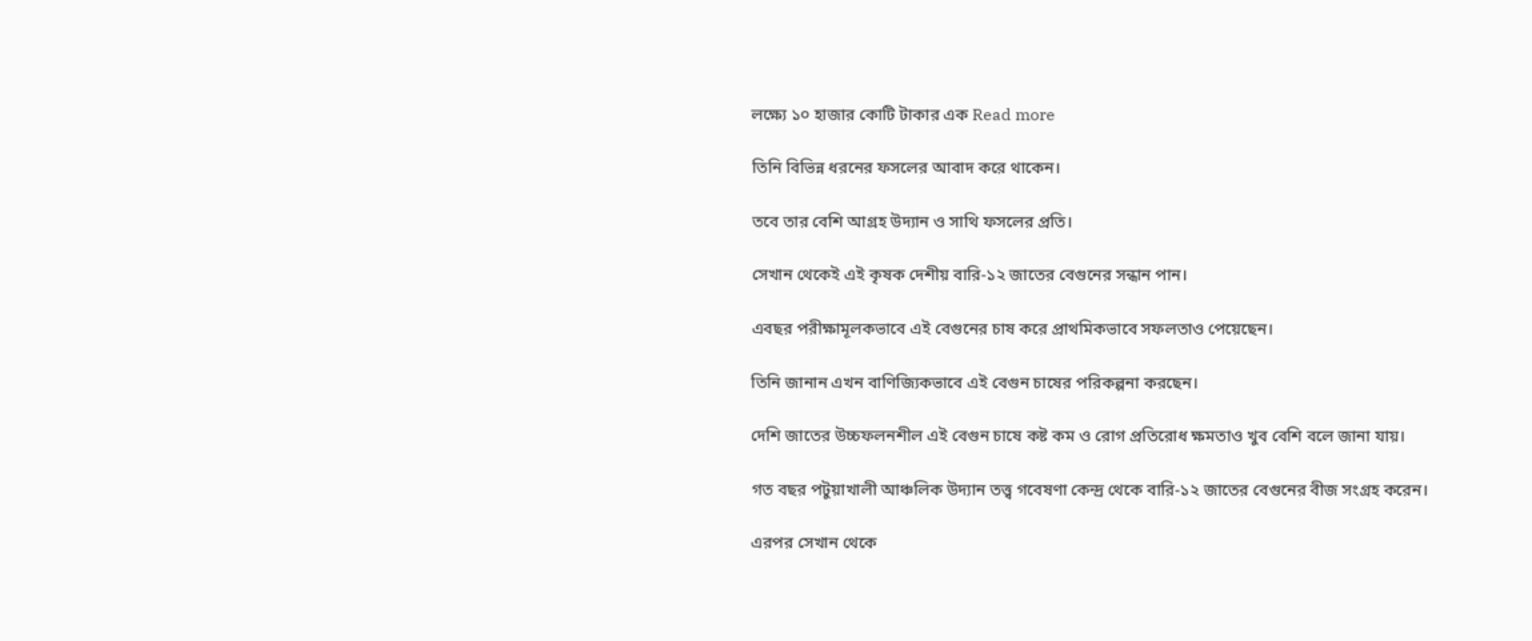লক্ষ্যে ১০ হাজার কোটি টাকার এক Read more

তিনি বিভিন্ন ধরনের ফসলের আবাদ করে থাকেন।

তবে তার বেশি আগ্রহ উদ্যান ও সাথি ফসলের প্রতি।

সেখান থেকেই এই কৃষক দেশীয় বারি-১২ জাতের বেগুনের সন্ধান পান।

এবছর পরীক্ষামূলকভাবে এই বেগুনের চাষ করে প্রাথমিকভাবে সফলতাও পেয়েছেন।

তিনি জানান এখন বাণিজ্যিকভাবে এই বেগুন চাষের পরিকল্পনা করছেন।

দেশি জাতের উচ্চফলনশীল এই বেগুন চাষে কষ্ট কম ও রোগ প্রতিরোধ ক্ষমতাও খুব বেশি বলে জানা যায়।

গত বছর পটুয়াখালী আঞ্চলিক উদ্যান তত্ত্ব গবেষণা কেন্দ্র থেকে বারি-১২ জাতের বেগুনের বীজ সংগ্রহ করেন।

এরপর সেখান থেকে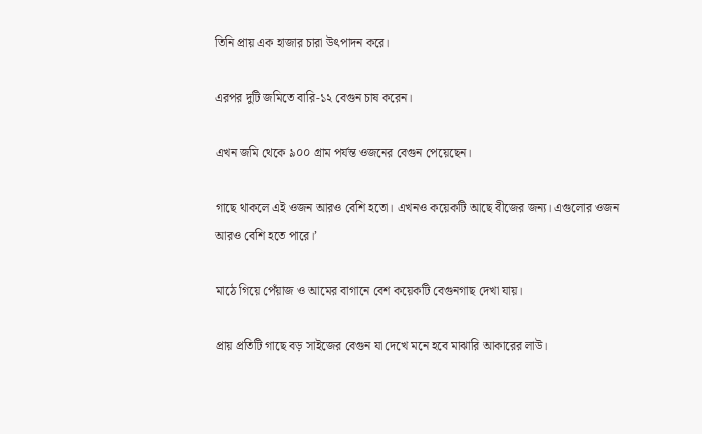তিনি প্রায় এক হাজার চারা উৎপাদন করে।

এরপর দুটি জমিতে বারি-১২ বেগুন চাষ করেন।

এখন জমি থেকে ৯০০ গ্রাম পর্যন্ত ওজনের বেগুন পেয়েছেন।

গাছে থাকলে এই ওজন আরও বেশি হতো। এখনও কয়েকটি আছে বীজের জন্য। এগুলোর ওজন আরও বেশি হতে পারে।’

মাঠে গিয়ে পেঁয়াজ ও আমের বাগানে বেশ কয়েকটি বেগুনগাছ দেখা যায়।

প্রায় প্রতিটি গাছে বড় সাইজের বেগুন যা দেখে মনে হবে মাঝারি আকারের লাউ।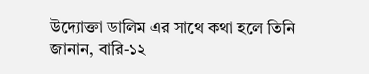উদ্যোক্তা ডালিম এর সাথে কথা হলে তিনি জানান, বারি-১২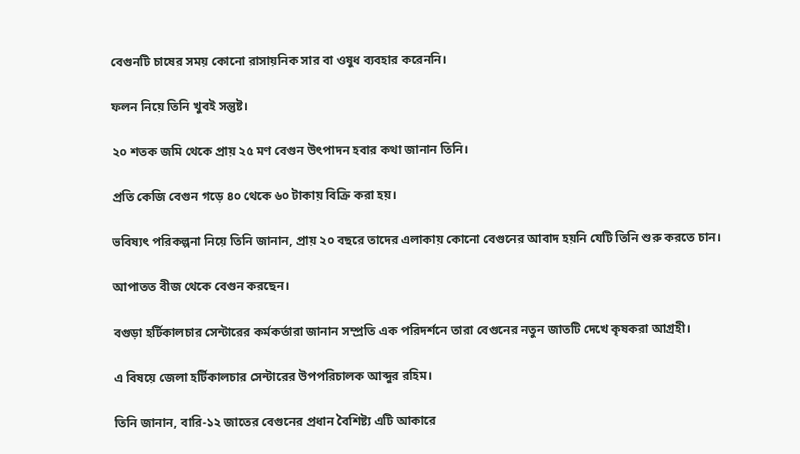বেগুনটি চাষের সময় কোনো রাসায়নিক সার বা ওষুধ ব্যবহার করেননি।

ফলন নিয়ে তিনি খুবই সন্তুষ্ট।

২০ শতক জমি থেকে প্রায় ২৫ মণ বেগুন উৎপাদন হবার কথা জানান তিনি।

প্রতি কেজি বেগুন গড়ে ৪০ থেকে ৬০ টাকায় বিক্রি করা হয়।

ভবিষ্যৎ পরিকল্পনা নিয়ে তিনি জানান, প্রায় ২০ বছরে তাদের এলাকায় কোনো বেগুনের আবাদ হয়নি যেটি তিনি শুরু করতে চান।

আপাতত বীজ থেকে বেগুন করছেন।

বগুড়া হর্টিকালচার সেন্টারের কর্মকর্তারা জানান সম্প্রতি এক পরিদর্শনে তারা বেগুনের নতুন জাতটি দেখে কৃষকরা আগ্রহী।

এ বিষয়ে জেলা হর্টিকালচার সেন্টারের উপপরিচালক আব্দুর রহিম।

তিনি জানান, বারি-১২ জাতের বেগুনের প্রধান বৈশিষ্ট্য এটি আকারে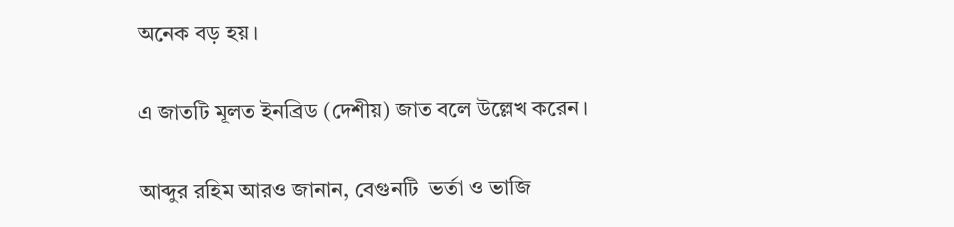অনেক বড় হয়।

এ জাতটি মূলত ইনব্রিড (দেশীয়) জাত বলে উল্লেখ করেন।

আব্দুর রহিম আরও জানান, বেগুনটি  ভর্তা ও ভাজি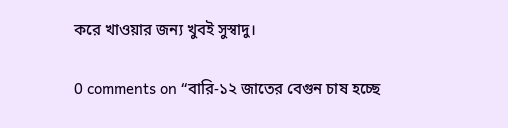করে খাওয়ার জন্য খুবই সুস্বাদু।

0 comments on “বারি-১২ জাতের বেগুন চাষ হচ্ছে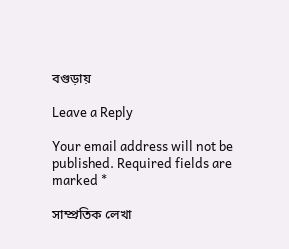বগুড়ায়

Leave a Reply

Your email address will not be published. Required fields are marked *

সাম্প্রতিক লেখা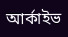আর্কাইভ